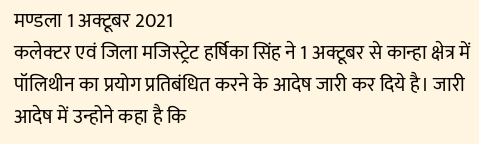मण्डला 1 अक्टूबर 2021
कलेक्टर एवं जिला मजिस्ट्रेट हर्षिका सिंह ने 1 अक्टूबर से कान्हा क्षेत्र में पॉलिथीन का प्रयोग प्रतिबंधित करने के आदेष जारी कर दिये है। जारी आदेष में उन्होने कहा है कि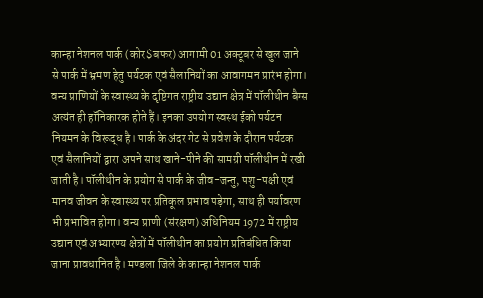कान्हा नेशनल पार्क (कोर$बफर) आगामी 01 अक्टूबर से खुल जाने से पार्क में भ्रमण हेतु पर्यटक एवं सैलानियों का आवागमन प्रारंभ होगा। वन्य प्राणियों के स्वास्थ्य के दृष्टिगत राष्ट्रीय उद्यान क्षेत्र में पॉलीथीन बैग्स अत्यंत ही हॉनिकारक होते हैं। इनका उपयोग स्वस्थ ईको पर्यटन नियमन के विरूद्ध है। पार्क के अंदर गेट से प्रवेश के दौरान पर्यटक एवं सैलानियों द्वारा अपने साथ खाने-पीने की सामग्री पॉलीथीन में रखी जाती है। पॉलीथीन के प्रयोग से पार्क के जीव-जन्तु, पशु-पक्षी एवं मानव जीवन के स्वास्थ्य पर प्रतिकूल प्रभाव पड़ेगा, साथ ही पर्यावरण भी प्रभावित होगा। वन्य प्राणी (संरक्षण) अधिनियम 1972 में राष्ट्रीय उद्यान एवं अभ्यारण्य क्षेत्रों में पॉलीथीन का प्रयोग प्रतिबंधित किया जाना प्रावधानित है। मण्डला जिले के कान्हा नेशनल पार्क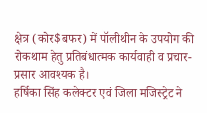क्षेत्र (कोर$बफर) में पॉलीथीन के उपयोग की रोकथाम हेतु प्रतिबंधात्मक कार्यवाही व प्रचार-प्रसार आवश्यक है।
हर्षिका सिंह कलेक्टर एवं जिला मजिस्ट्रेट ने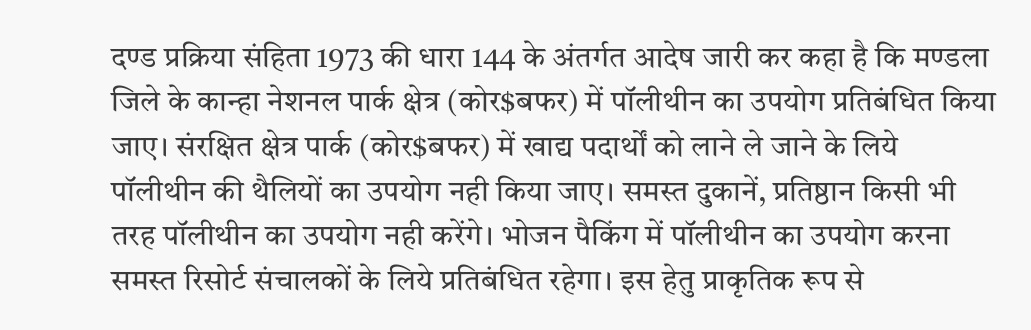दण्ड प्रक्रिया संहिता 1973 की धारा 144 के अंतर्गत आदेष जारी कर कहा है कि मण्डला जिले के कान्हा नेशनल पार्क क्षेत्र (कोर$बफर) में पॉलीथीन का उपयोग प्रतिबंधित किया जाए। संरक्षित क्षेत्र पार्क (कोर$बफर) में खाद्य पदार्थों को लाने ले जाने के लिये पॉलीथीन की थैलियों का उपयोग नही किया जाए। समस्त दुकानें, प्रतिष्ठान किसी भी तरह पॉलीथीन का उपयोग नही करेंगे। भोजन पैकिंग में पॉलीथीन का उपयोग करना समस्त रिसोर्ट संचालकों के लिये प्रतिबंधित रहेगा। इस हेतु प्राकृतिक रूप से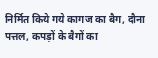निर्मित किये गये कागज का बैग, दौना पत्तल, कपड़ों के बैगों का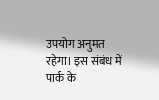उपयोग अनुमत रहेगा। इस संबंध में पार्क के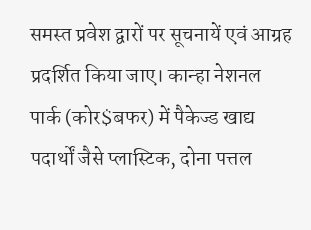समस्त प्रवेश द्वारों पर सूचनायें एवं आग्रह प्रदर्शित किया जाए। कान्हा नेशनल पार्क (कोर$बफर) में पैकेज्ड खाद्य पदार्थों जैसे प्लास्टिक, दोना पत्तल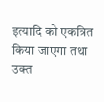इत्यादि को एकत्रित किया जाएगा तथा उक्त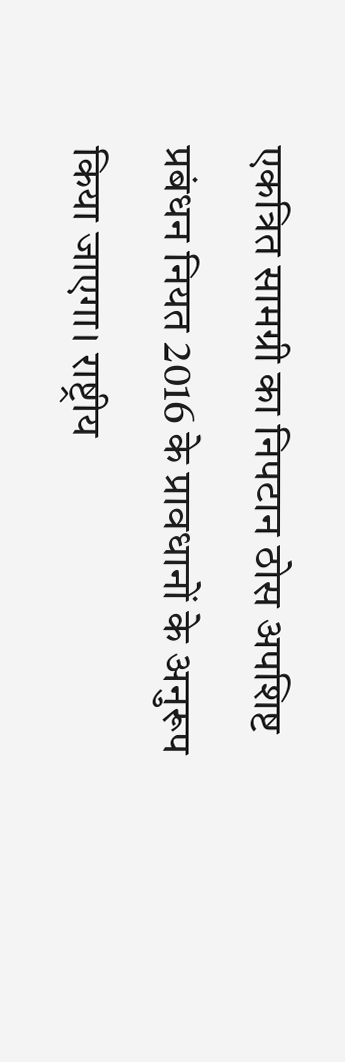एकत्रित सामग्री का निपटान ठोस अपशिष्ट प्रबंधन नियत 2016 के प्रावधानों के अनुरूप किया जाएगा। राष्ट्रीय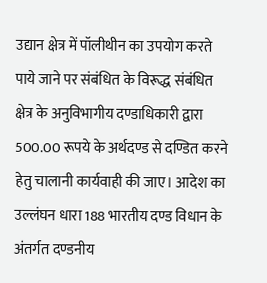उद्यान क्षेत्र में पॉलीथीन का उपयोग करते पाये जाने पर संबंधित के विरूद्ध संबंधित क्षेत्र के अनुविभागीय दण्डाधिकारी द्वारा 500.00 रूपये के अर्थदण्ड से दण्डित करने हेतु चालानी कार्यवाही की जाए। आदेश का उल्लंघन धारा 188 भारतीय दण्ड विधान के अंतर्गत दण्डनीय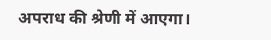अपराध की श्रेणी में आएगा।